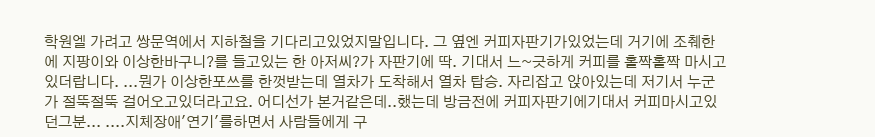학원엘 가려고 쌍문역에서 지하철을 기다리고있었지말입니다. 그 옆엔 커피자판기가있었는데 거기에 조췌한에 지팡이와 이상한바구니?를 들고있는 한 아저씨?가 자판기에 딱. 기대서 느~긋하게 커피를 홀짝홀짝 마시고있더랍니다. ...뭔가 이상한포쓰를 한껏받는데 열차가 도착해서 열차 탑승. 자리잡고 앉아있는데 저기서 누군가 절뚝절뚝 걸어오고있더라고요. 어디선가 본거같은데..했는데 방금전에 커피자판기에기대서 커피마시고있던그분... ....지체장애'연기'를하면서 사람들에게 구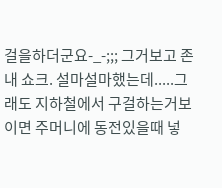걸을하더군요-_-;;; 그거보고 존내 쇼크. 설마설마했는데.....그래도 지하철에서 구걸하는거보이면 주머니에 동전있을때 넣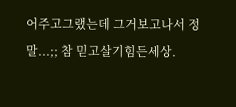어주고그랬는데 그거보고나서 정말...;; 참 믿고살기힘든세상.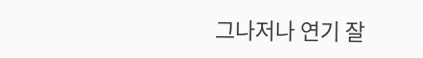그나저나 연기 잘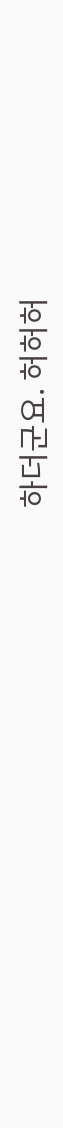하더군요. 허허허